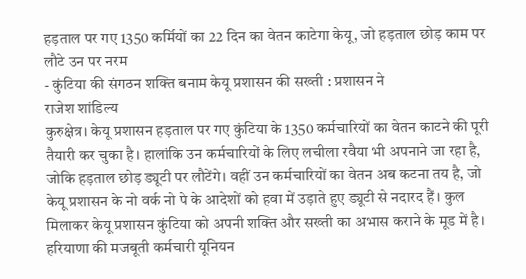हड़ताल पर गए 1350 कर्मियों का 22 दिन का वेतन काटेगा केयू, जो हड़ताल छोड़ काम पर लौटे उन पर नरम
- कुंटिया की संगठन शक्ति बनाम केयू प्रशासन की सख्ती : प्रशासन ने
राजेश शांडिल्य
कुरुक्षेत्र। केयू प्रशासन हड़ताल पर गए कुंटिया के 1350 कर्मचारियों का वेतन काटने की पूरी तैयारी कर चुका है। हालांकि उन कर्मचारियों के लिए लचीला रवैया भी अपनाने जा रहा है, जोकि हड़ताल छोड़ ड्यूटी पर लौटेंगे। वहीं उन कर्मचारियों का वेतन अब कटना तय है, जो केयू प्रशासन के नो वर्क नो पे के आदेशों को हवा में उड़ाते हुए ड्यूटी से नदारद हैं। कुल मिलाकर केयू प्रशासन कुंटिया को अपनी शक्ति और सख्ती का अभास कराने के मूड में है।
हरियाणा की मजबूती कर्मचारी यूनियन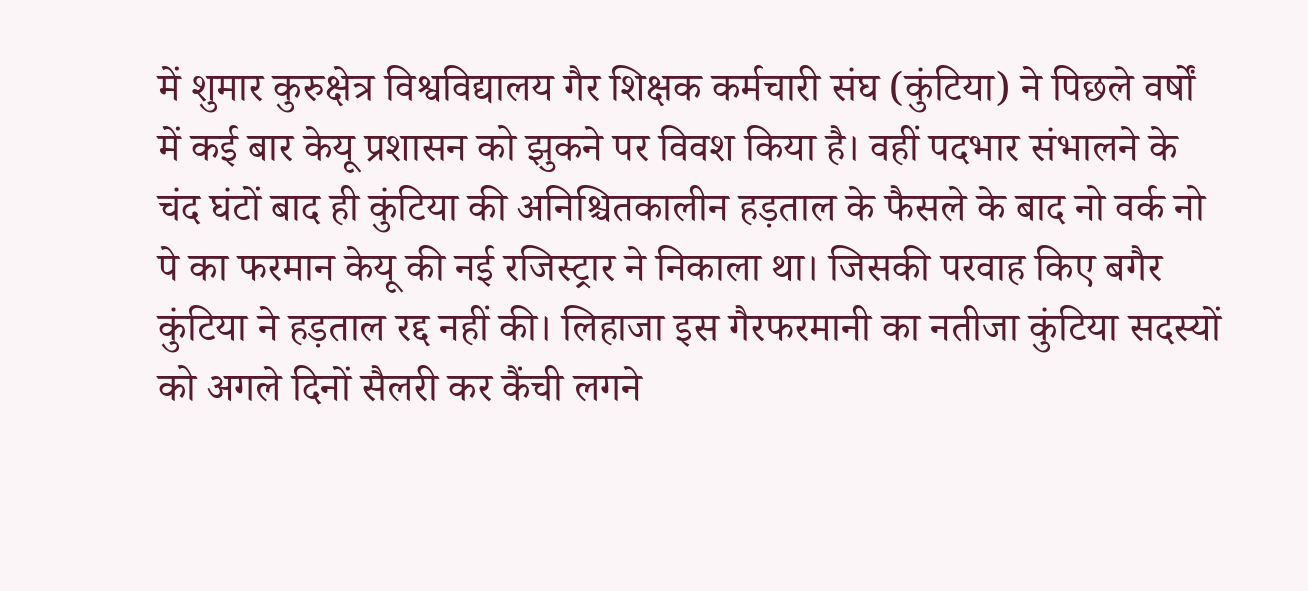में शुमार कुरुक्षेत्र विश्वविद्यालय गैर शिक्षक कर्मचारी संघ (कुंटिया) ने पिछले वर्षों में कई बार केयू प्रशासन को झुकने पर विवश किया है। वहीं पदभार संभालने के चंद घंटों बाद ही कुंटिया की अनिश्चितकालीन हड़ताल के फैसले के बाद नो वर्क नो पे का फरमान केयू की नई रजिस्ट्रार ने निकाला था। जिसकी परवाह किए बगैर कुंटिया ने हड़ताल रद्द नहीं की। लिहाजा इस गैरफरमानी का नतीजा कुंटिया सदस्यों को अगले दिनों सैलरी कर कैंची लगने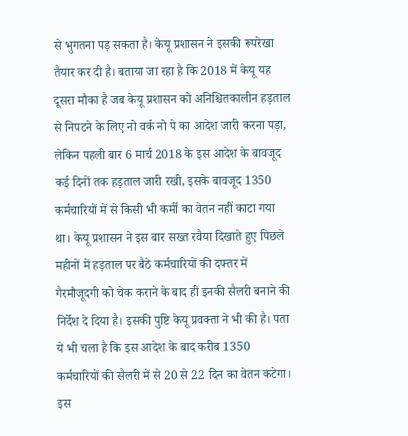से भुगतना पड़ सकता है। केयू प्रशासन ने इसकी रूपरेखा तैयार कर दी है। बताया जा रहा है कि 2018 में केयू यह दूसरा मौका है जब केयू प्रशासन को अनिश्चितकालीन हड़ताल से निपटने के लिए नो वर्क नो पे का आदेश जारी करना पड़ा, लेकिन पहली बार 6 मार्च 2018 के इस आदेश के बावजूद कई दिनों तक हड़ताल जारी रखी, इसके बावजूद 1350 कर्मचारियों में से किसी भी कर्मी का वेतन नहीं काटा गया था। केयू प्रशासन ने इस बार सख्त रवैया दिखाते हुए पिछले महीनों में हड़ताल पर बैठे कर्मचारियों की दफ्तर में गैरमौजूदगी को चेक कराने के बाद ही इनकी सैलरी बनाने की निर्देश दे दिया है। इसकी पुष्टि केयू प्रवक्ता ने भी की है। पता ये भी चला है कि इस आदेश के बाद करीब 1350 कर्मचारियों की सैलरी में से 20 से 22 दिन का वेतन कटेगा। इस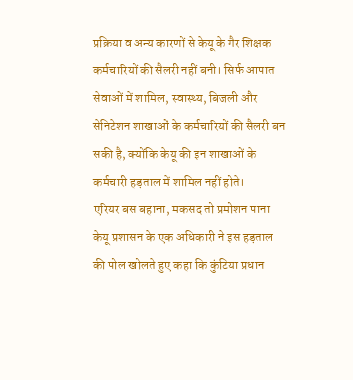प्रक्रिया व अन्य कारणों से केयू के गैर शिक्षक कर्मचारियों की सैलरी नहीं बनी। सिर्फ आपात सेवाओं में शामिल, स्वास्थ्य, बिजली और सेनिटेशन शाखाओं के कर्मचारियों की सैलरी बन सकी है, क्योंकि केयू की इन शाखाओं के कर्मचारी हड़ताल में शामिल नहीं होते।
एरियर बस बहाना, मकसद तो प्रमोशन पाना
केयू प्रशासन के एक अधिकारी ने इस हड़ताल की पोल खोलते हुए कहा कि कुंटिया प्रधान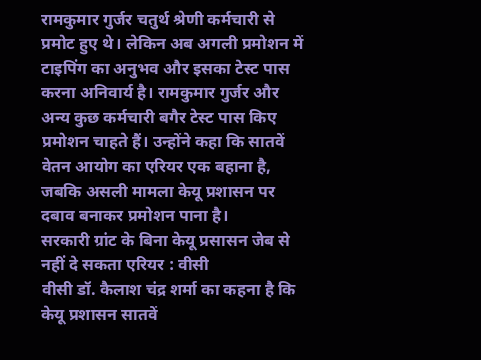रामकुमार गुर्जर चतुर्थ श्रेणी कर्मचारी से प्रमोट हुए थे। लेकिन अब अगली प्रमोशन में टाइपिंग का अनुभव और इसका टेस्ट पास करना अनिवार्य है। रामकुमार गुर्जर और अन्य कुछ कर्मचारी बगैर टेस्ट पास किए प्रमोशन चाहते हैं। उन्होंने कहा कि सातवें वेतन आयोग का एरियर एक बहाना है, जबकि असली मामला केयू प्रशासन पर दबाव बनाकर प्रमोशन पाना है।
सरकारी ग्रांट के बिना केयू प्रसासन जेब से नहीं दे सकता एरियर : वीसी
वीसी डॉ. कैलाश चंद्र शर्मा का कहना है कि केयू प्रशासन सातवें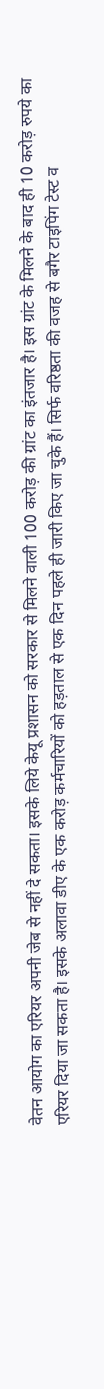वेतन आयोग का एरियर अपनी जेब से नहीं दे सकता। इसके लिये केयू प्रशासन को सरकार से मिलने वाली 100 करोड़ की ग्रांट का इंतजार है। इस ग्रांट के मिलने के बाद ही 10 करोड़ रुपये का एरियर दिया जा सकता है। इसके अलावा डीए के एक करोड़ कर्मचारियों को हड़ताल से एक दिन पहले ही जारी किए जा चुके हैं। सिर्फ वरिष्ठता की वजह से बगैर टाइपिंग टेस्ट व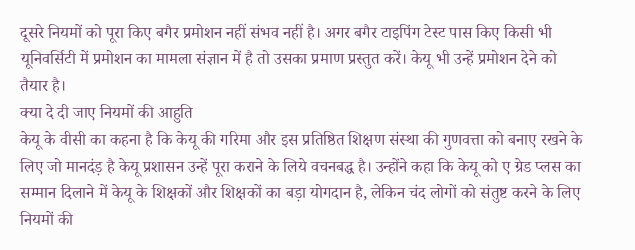दूसरे नियमों को पूरा किए बगैर प्रमोशन नहीं संभव नहीं है। अगर बगैर टाइपिंग टेस्ट पास किए किसी भी यूनिवर्सिटी में प्रमोशन का मामला संज्ञान में है तो उसका प्रमाण प्रस्तुत करें। केयू भी उन्हें प्रमोशन देने को तैयार है।
क्या दे दी जाए नियमों की आहुति
केयू के वीसी का कहना है कि केयू की गरिमा और इस प्रतिष्ठित शिक्षण संस्था की गुणवत्ता को बनाए रखने के लिए जो मानदंड़ है केयू प्रशासन उन्हें पूरा कराने के लिये वचनबद्ध है। उन्होंने कहा कि केयू को ए ग्रेड प्लस का सम्मान दिलाने में केयू के शिक्षकों और शिक्षकों का बड़ा योगदान है, लेकिन चंद लोगों को संतुष्ट करने के लिए नियमों की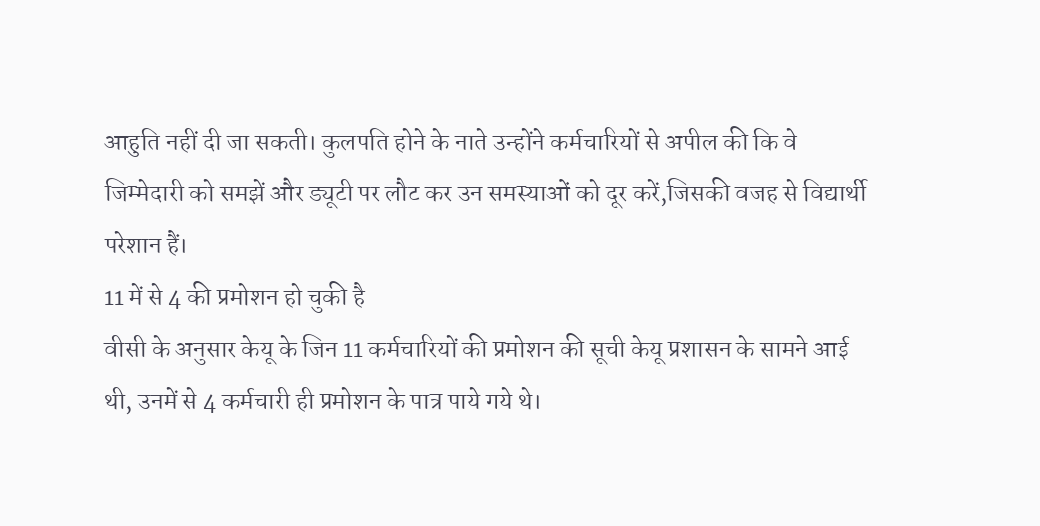आहुति नहीं दी जा सकती। कुलपति होने के नाते उन्होंने कर्मचारियों से अपील की कि वे जिम्मेदारी को समझें और ड्यूटी पर लौट कर उन समस्याओं को दूर करें,जिसकी वजह से विद्यार्थी परेशान हैं।
11 में से 4 की प्रमोशन हो चुकी है
वीसी के अनुसार केयू के जिन 11 कर्मचारियों की प्रमोशन की सूची केयू प्रशासन के सामने आई थी, उनमें से 4 कर्मचारी ही प्रमोशन के पात्र पाये गये थे।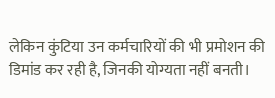लेकिन कुंटिया उन कर्मचारियों की भी प्रमोशन की डिमांड कर रही है, जिनकी योग्यता नहीं बनती।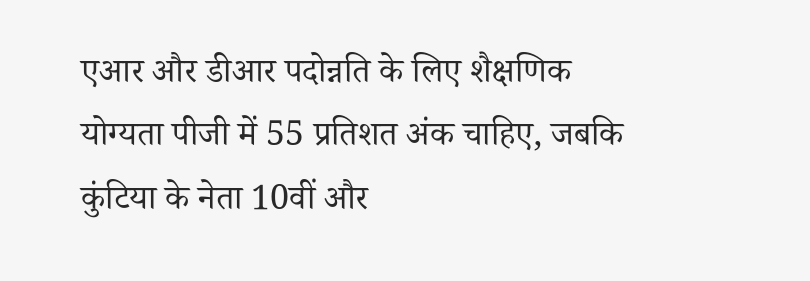एआर और डीआर पदोन्नति के लिए शैक्षणिक योग्यता पीजी में 55 प्रतिशत अंक चाहिए, जबकि कुंटिया के नेता 10वीं और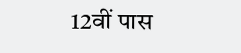12वीं पास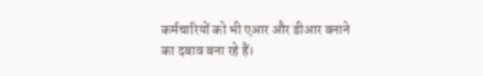कर्मचारियों को भी एआर और डीआर बनाने का दबाव बना रहे हैं।